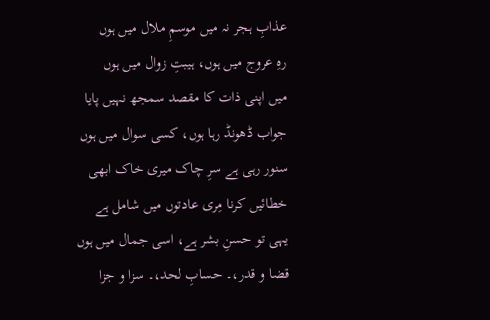عذابِ ہجر نہ میں موسمِ ملال میں ہوں
رہِ عروج میں ہوں، ہیبتِ زوال میں ہوں
میں اپنی ذات کا مقصد سمجھ نہیں پایا
جواب ڈھونڈ رہا ہوں، کسی سوال میں ہوں
سنور رہی ہے سرِ چاک میری خاک ابھی
خطائیں کرنا مِری عادتوں میں شامل ہے
یہی تو حسنِ بشر ہے، اسی جمال میں ہوں
قضا و قدر،۔ حسابِ لحد،۔ سزا و جزا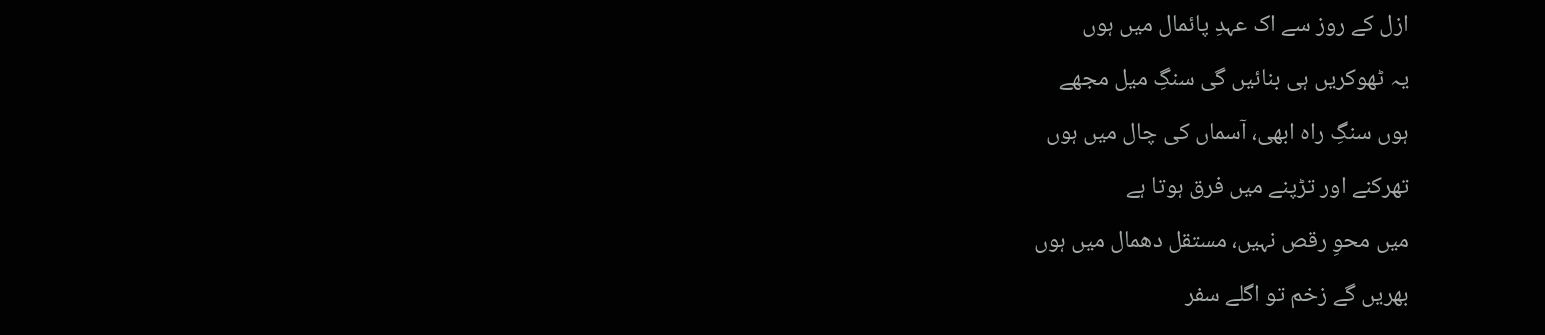ازل کے روز سے اک عہدِ پائمال میں ہوں
یہ ٹھوکریں ہی بنائیں گی سنگِ میل مجھے
ہوں سنگِ راہ ابھی، آسماں کی چال میں ہوں
تھرکنے اور تڑپنے میں فرق ہوتا ہے
میں محوِ رقص نہیں، مستقل دھمال میں ہوں
بھریں گے زخم تو اگلے سفر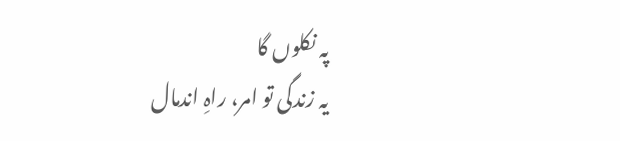پہ نکلوں گا
یہ زندگی تو امر، راہِ اندمال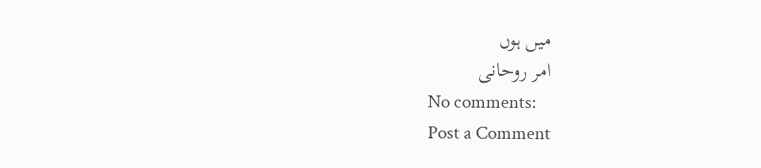میں ہوں
امر روحانی
No comments:
Post a Comment